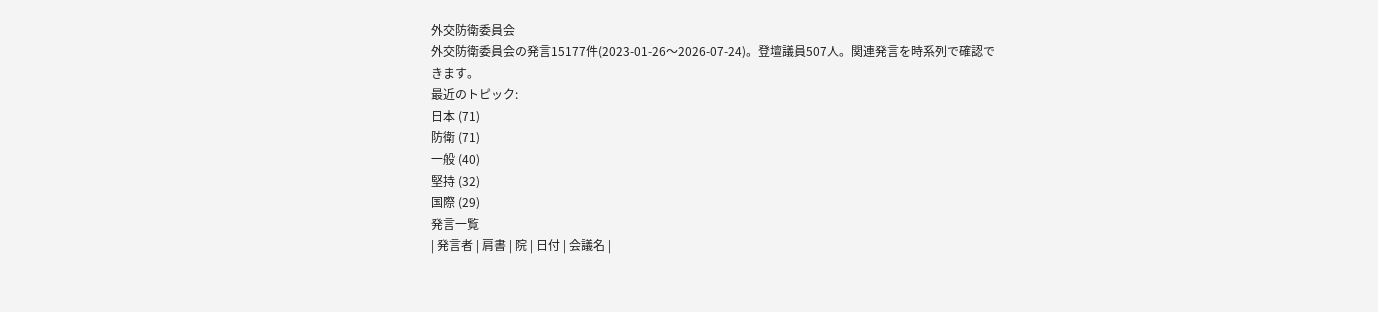外交防衛委員会
外交防衛委員会の発言15177件(2023-01-26〜2026-07-24)。登壇議員507人。関連発言を時系列で確認できます。
最近のトピック:
日本 (71)
防衛 (71)
一般 (40)
堅持 (32)
国際 (29)
発言一覧
| 発言者 | 肩書 | 院 | 日付 | 会議名 |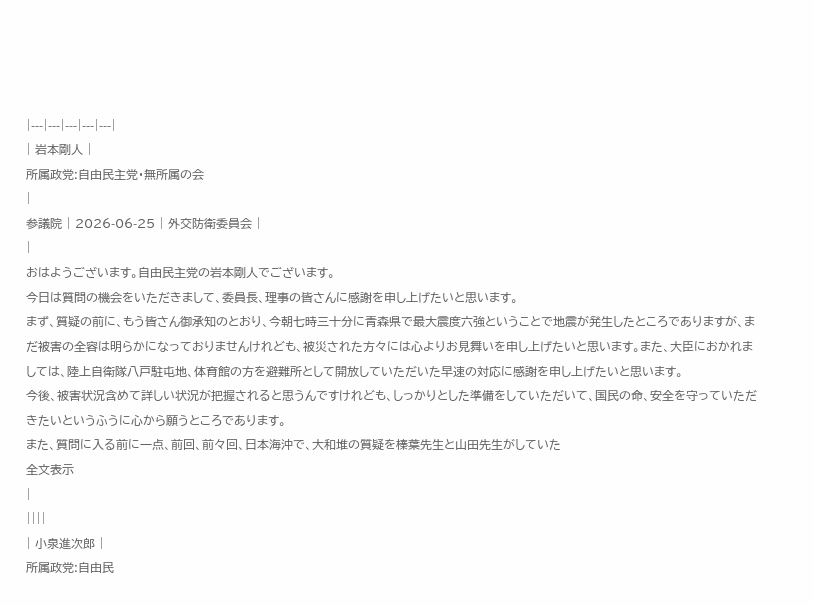|---|---|---|---|---|
| 岩本剛人 |
所属政党:自由民主党・無所属の会
|
参議院 | 2026-06-25 | 外交防衛委員会 |
|
おはようございます。自由民主党の岩本剛人でございます。
今日は質問の機会をいただきまして、委員長、理事の皆さんに感謝を申し上げたいと思います。
まず、質疑の前に、もう皆さん御承知のとおり、今朝七時三十分に青森県で最大震度六強ということで地震が発生したところでありますが、まだ被害の全容は明らかになっておりませんけれども、被災された方々には心よりお見舞いを申し上げたいと思います。また、大臣におかれましては、陸上自衛隊八戸駐屯地、体育館の方を避難所として開放していただいた早速の対応に感謝を申し上げたいと思います。
今後、被害状況含めて詳しい状況が把握されると思うんですけれども、しっかりとした準備をしていただいて、国民の命、安全を守っていただきたいというふうに心から願うところであります。
また、質問に入る前に一点、前回、前々回、日本海沖で、大和堆の質疑を榛葉先生と山田先生がしていた
全文表示
|
||||
| 小泉進次郎 |
所属政党:自由民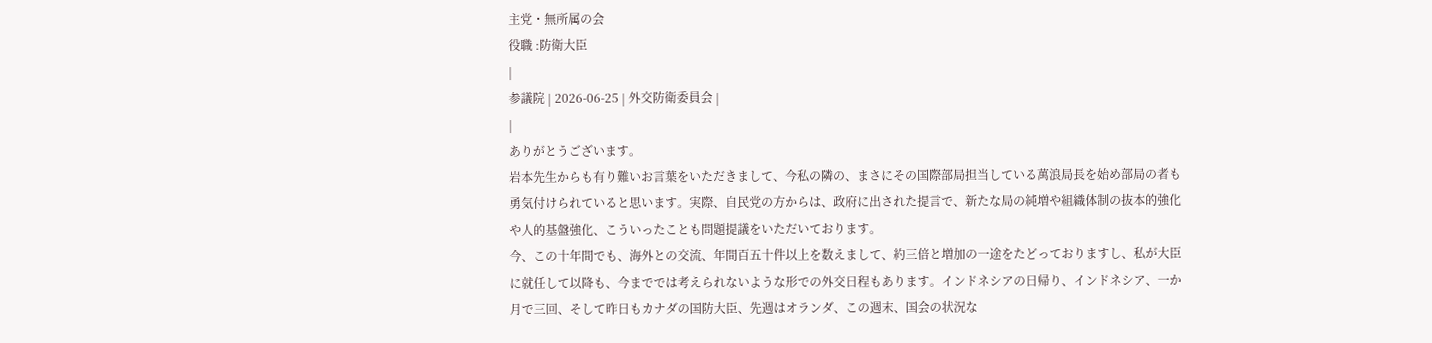主党・無所属の会
役職 :防衛大臣
|
参議院 | 2026-06-25 | 外交防衛委員会 |
|
ありがとうございます。
岩本先生からも有り難いお言葉をいただきまして、今私の隣の、まさにその国際部局担当している萬浪局長を始め部局の者も勇気付けられていると思います。実際、自民党の方からは、政府に出された提言で、新たな局の純増や組織体制の抜本的強化や人的基盤強化、こういったことも問題提議をいただいております。
今、この十年間でも、海外との交流、年間百五十件以上を数えまして、約三倍と増加の一途をたどっておりますし、私が大臣に就任して以降も、今まででは考えられないような形での外交日程もあります。インドネシアの日帰り、インドネシア、一か月で三回、そして昨日もカナダの国防大臣、先週はオランダ、この週末、国会の状況な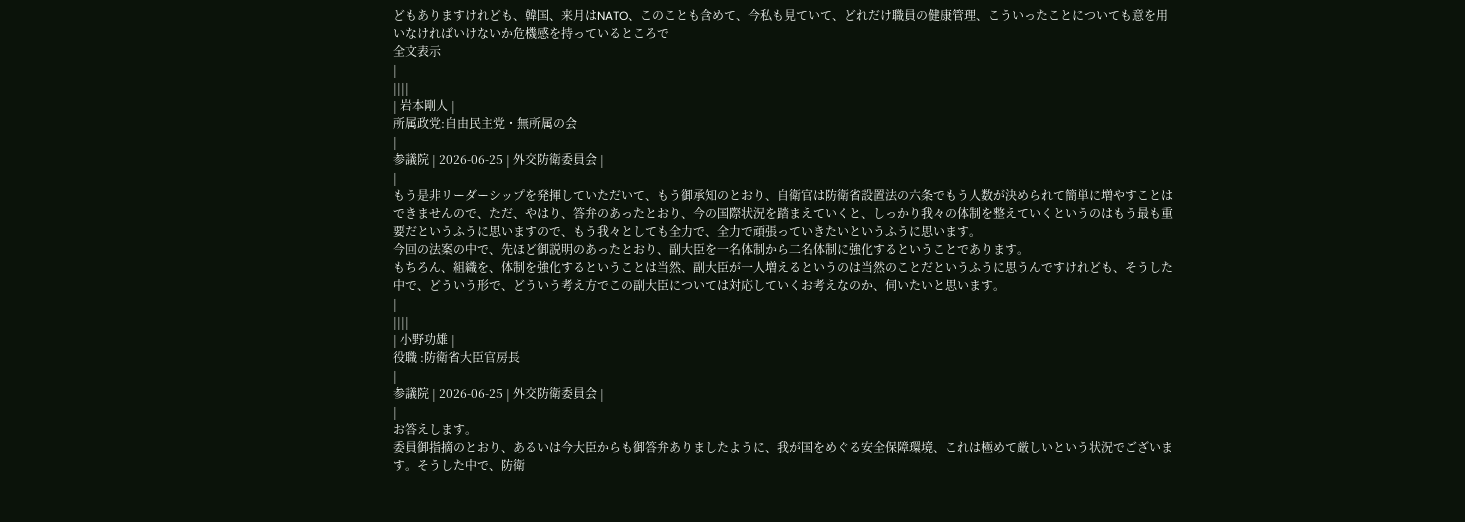どもありますけれども、韓国、来月はNATO、このことも含めて、今私も見ていて、どれだけ職員の健康管理、こういったことについても意を用いなければいけないか危機感を持っているところで
全文表示
|
||||
| 岩本剛人 |
所属政党:自由民主党・無所属の会
|
参議院 | 2026-06-25 | 外交防衛委員会 |
|
もう是非リーダーシップを発揮していただいて、もう御承知のとおり、自衛官は防衛省設置法の六条でもう人数が決められて簡単に増やすことはできませんので、ただ、やはり、答弁のあったとおり、今の国際状況を踏まえていくと、しっかり我々の体制を整えていくというのはもう最も重要だというふうに思いますので、もう我々としても全力で、全力で頑張っていきたいというふうに思います。
今回の法案の中で、先ほど御説明のあったとおり、副大臣を一名体制から二名体制に強化するということであります。
もちろん、組織を、体制を強化するということは当然、副大臣が一人増えるというのは当然のことだというふうに思うんですけれども、そうした中で、どういう形で、どういう考え方でこの副大臣については対応していくお考えなのか、伺いたいと思います。
|
||||
| 小野功雄 |
役職 :防衛省大臣官房長
|
参議院 | 2026-06-25 | 外交防衛委員会 |
|
お答えします。
委員御指摘のとおり、あるいは今大臣からも御答弁ありましたように、我が国をめぐる安全保障環境、これは極めて厳しいという状況でございます。そうした中で、防衛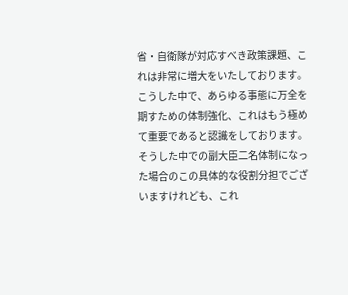省・自衛隊が対応すべき政策課題、これは非常に増大をいたしております。こうした中で、あらゆる事態に万全を期すための体制強化、これはもう極めて重要であると認識をしております。
そうした中での副大臣二名体制になった場合のこの具体的な役割分担でございますけれども、これ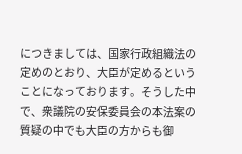につきましては、国家行政組織法の定めのとおり、大臣が定めるということになっております。そうした中で、衆議院の安保委員会の本法案の質疑の中でも大臣の方からも御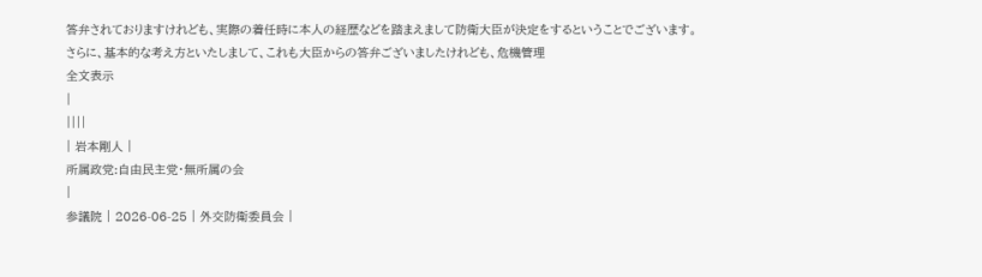答弁されておりますけれども、実際の着任時に本人の経歴などを踏まえまして防衛大臣が決定をするということでございます。
さらに、基本的な考え方といたしまして、これも大臣からの答弁ございましたけれども、危機管理
全文表示
|
||||
| 岩本剛人 |
所属政党:自由民主党・無所属の会
|
参議院 | 2026-06-25 | 外交防衛委員会 |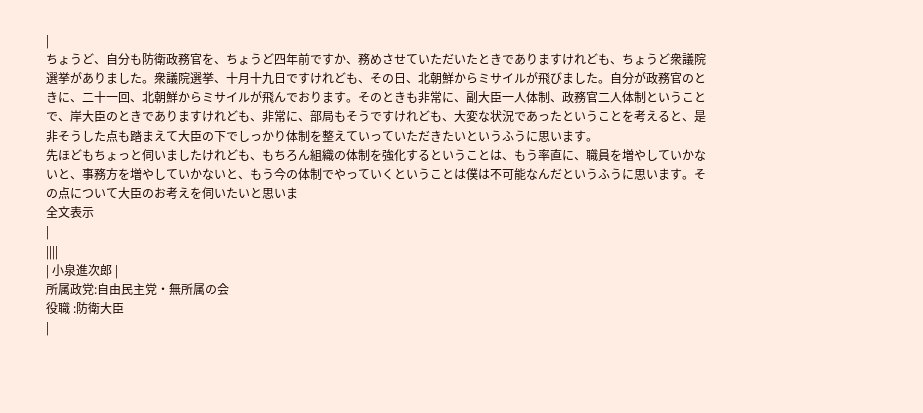|
ちょうど、自分も防衛政務官を、ちょうど四年前ですか、務めさせていただいたときでありますけれども、ちょうど衆議院選挙がありました。衆議院選挙、十月十九日ですけれども、その日、北朝鮮からミサイルが飛びました。自分が政務官のときに、二十一回、北朝鮮からミサイルが飛んでおります。そのときも非常に、副大臣一人体制、政務官二人体制ということで、岸大臣のときでありますけれども、非常に、部局もそうですけれども、大変な状況であったということを考えると、是非そうした点も踏まえて大臣の下でしっかり体制を整えていっていただきたいというふうに思います。
先ほどもちょっと伺いましたけれども、もちろん組織の体制を強化するということは、もう率直に、職員を増やしていかないと、事務方を増やしていかないと、もう今の体制でやっていくということは僕は不可能なんだというふうに思います。その点について大臣のお考えを伺いたいと思いま
全文表示
|
||||
| 小泉進次郎 |
所属政党:自由民主党・無所属の会
役職 :防衛大臣
|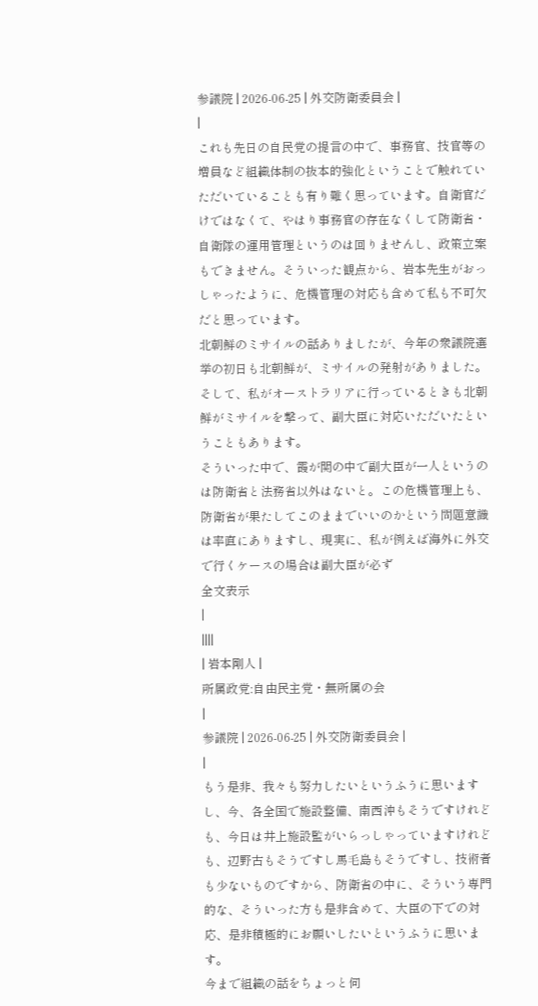参議院 | 2026-06-25 | 外交防衛委員会 |
|
これも先日の自民党の提言の中で、事務官、技官等の増員など組織体制の抜本的強化ということで触れていただいていることも有り難く思っています。自衛官だけではなくて、やはり事務官の存在なくして防衛省・自衛隊の運用管理というのは回りませんし、政策立案もできません。そういった観点から、岩本先生がおっしゃったように、危機管理の対応も含めて私も不可欠だと思っています。
北朝鮮のミサイルの話ありましたが、今年の衆議院選挙の初日も北朝鮮が、ミサイルの発射がありました。そして、私がオーストラリアに行っているときも北朝鮮がミサイルを撃って、副大臣に対応いただいたということもあります。
そういった中で、霞が関の中で副大臣が一人というのは防衛省と法務省以外はないと。この危機管理上も、防衛省が果たしてこのままでいいのかという問題意識は率直にありますし、現実に、私が例えば海外に外交で行くケースの場合は副大臣が必ず
全文表示
|
||||
| 岩本剛人 |
所属政党:自由民主党・無所属の会
|
参議院 | 2026-06-25 | 外交防衛委員会 |
|
もう是非、我々も努力したいというふうに思いますし、今、各全国で施設整備、南西沖もそうですけれども、今日は井上施設監がいらっしゃっていますけれども、辺野古もそうですし馬毛島もそうですし、技術者も少ないものですから、防衛省の中に、そういう専門的な、そういった方も是非含めて、大臣の下での対応、是非積極的にお願いしたいというふうに思います。
今まで組織の話をちょっと伺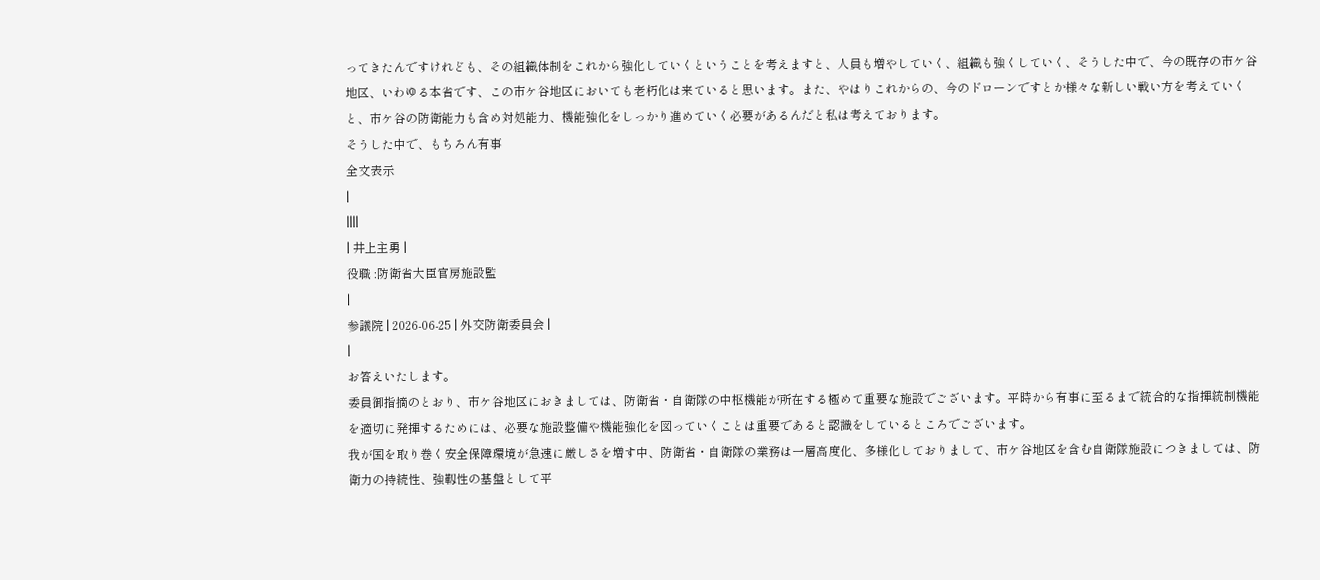ってきたんですけれども、その組織体制をこれから強化していくということを考えますと、人員も増やしていく、組織も強くしていく、そうした中で、今の既存の市ケ谷地区、いわゆる本省です、この市ケ谷地区においても老朽化は来ていると思います。また、やはりこれからの、今のドローンですとか様々な新しい戦い方を考えていくと、市ケ谷の防衛能力も含め対処能力、機能強化をしっかり進めていく必要があるんだと私は考えております。
そうした中で、もちろん有事
全文表示
|
||||
| 井上主勇 |
役職 :防衛省大臣官房施設監
|
参議院 | 2026-06-25 | 外交防衛委員会 |
|
お答えいたします。
委員御指摘のとおり、市ケ谷地区におきましては、防衛省・自衛隊の中枢機能が所在する極めて重要な施設でございます。平時から有事に至るまで統合的な指揮統制機能を適切に発揮するためには、必要な施設整備や機能強化を図っていくことは重要であると認識をしているところでございます。
我が国を取り巻く安全保障環境が急速に厳しさを増す中、防衛省・自衛隊の業務は一層高度化、多様化しておりまして、市ケ谷地区を含む自衛隊施設につきましては、防衛力の持続性、強靱性の基盤として平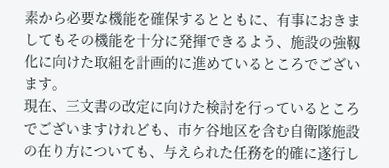素から必要な機能を確保するとともに、有事におきましてもその機能を十分に発揮できるよう、施設の強靱化に向けた取組を計画的に進めているところでございます。
現在、三文書の改定に向けた検討を行っているところでございますけれども、市ケ谷地区を含む自衛隊施設の在り方についても、与えられた任務を的確に遂行し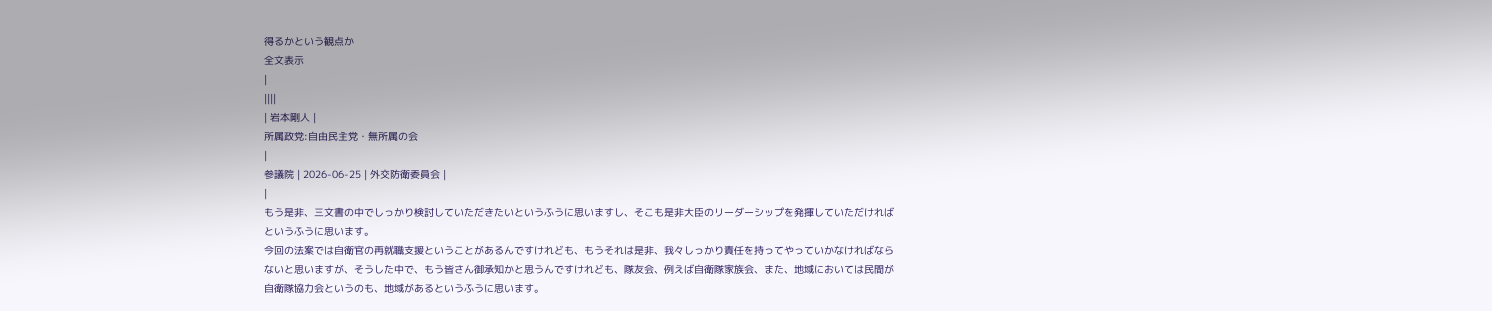得るかという観点か
全文表示
|
||||
| 岩本剛人 |
所属政党:自由民主党・無所属の会
|
参議院 | 2026-06-25 | 外交防衛委員会 |
|
もう是非、三文書の中でしっかり検討していただきたいというふうに思いますし、そこも是非大臣のリーダーシップを発揮していただければというふうに思います。
今回の法案では自衛官の再就職支援ということがあるんですけれども、もうそれは是非、我々しっかり責任を持ってやっていかなければならないと思いますが、そうした中で、もう皆さん御承知かと思うんですけれども、隊友会、例えば自衛隊家族会、また、地域においては民間が自衛隊協力会というのも、地域があるというふうに思います。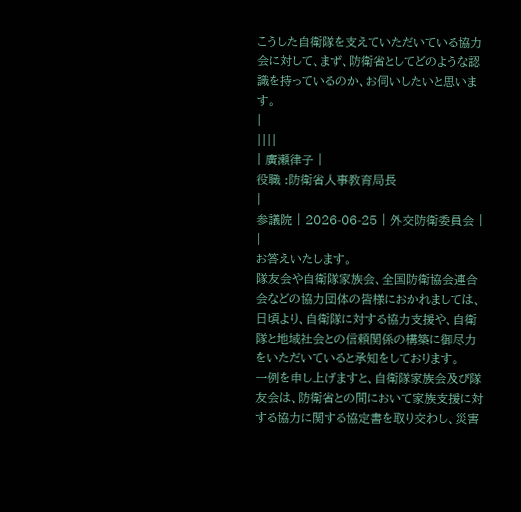こうした自衛隊を支えていただいている協力会に対して、まず、防衛省としてどのような認識を持っているのか、お伺いしたいと思います。
|
||||
| 廣瀬律子 |
役職 :防衛省人事教育局長
|
参議院 | 2026-06-25 | 外交防衛委員会 |
|
お答えいたします。
隊友会や自衛隊家族会、全国防衛協会連合会などの協力団体の皆様におかれましては、日頃より、自衛隊に対する協力支援や、自衛隊と地域社会との信頼関係の構築に御尽力をいただいていると承知をしております。
一例を申し上げますと、自衛隊家族会及び隊友会は、防衛省との間において家族支援に対する協力に関する協定書を取り交わし、災害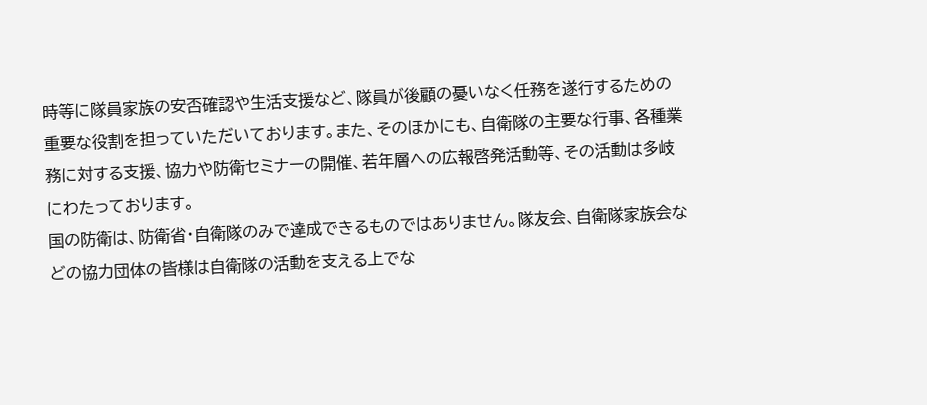時等に隊員家族の安否確認や生活支援など、隊員が後顧の憂いなく任務を遂行するための重要な役割を担っていただいております。また、そのほかにも、自衛隊の主要な行事、各種業務に対する支援、協力や防衛セミナーの開催、若年層への広報啓発活動等、その活動は多岐にわたっております。
国の防衛は、防衛省・自衛隊のみで達成できるものではありません。隊友会、自衛隊家族会などの協力団体の皆様は自衛隊の活動を支える上でな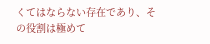くてはならない存在であり、その役割は極めて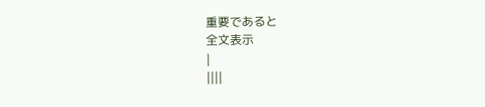重要であると
全文表示
|
||||